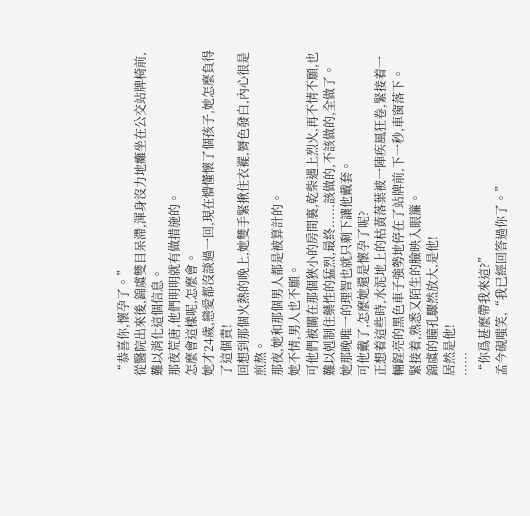“恭喜你,懷孕了。”
從醫院出來後,錦虞雙目呆滯,渾身沒力地癱坐在公交站牌椅前,難以消化這個信息。
那夜荒唐,他們明明就有做措施的。
怎麼會這樣呢,怎麼會。
她才24歲,戀愛都沒談過一回,現在懵懂懷了個孩子,她怎麼負得了這個責!
回想到那個火熱的晚上,她雙手緊揪住衣襬,脣色發白,內心很是煎熬。
那夜,她和那個男人都是被算計的。
她不情,男人也不願。
可他們被關在那個狹小的房間裏,乾柴遇上烈火,再不情不願,也難以剋制住藥性的猛烈,最終......該做的,不該做的,全做了。
她那晚唯一的理智也就只剩下讓他戴套。
可他戴了,怎麼她還是懷孕了呢?
正想着這些時,水泥地上的枯黃落葉被一陣疾風狂卷,緊接着一輛鋥亮的黑色車子強勢地停在了站牌前,下一秒,車窗落下。
緊接着,熟悉又陌生的臉映入眼簾。
錦虞的瞳孔驟然放大,是他!
居然是他!
……
“你爲甚麼帶我來這?”
孟今硯嗤笑,“我已經回答過你了。”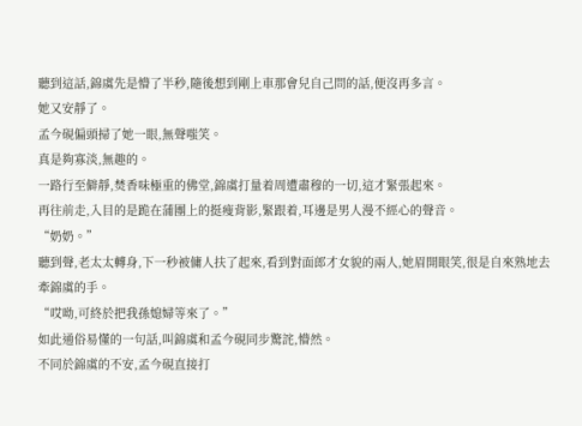聽到這話,錦虞先是懵了半秒,隨後想到剛上車那會兒自己問的話,便沒再多言。
她又安靜了。
孟今硯偏頭掃了她一眼,無聲嗤笑。
真是夠寡淡,無趣的。
一路行至僻靜,焚香味極重的佛堂,錦虞打量着周遭肅穆的一切,這才緊張起來。
再往前走,入目的是跪在蒲團上的挺瘦背影,緊跟着,耳邊是男人漫不經心的聲音。
“奶奶。”
聽到聲,老太太轉身,下一秒被傭人扶了起來,看到對面郎才女貌的兩人,她眉開眼笑,很是自來熟地去牽錦虞的手。
“哎呦,可終於把我孫媳婦等來了。”
如此通俗易懂的一句話,叫錦虞和孟今硯同步驚詫,懵然。
不同於錦虞的不安,孟今硯直接打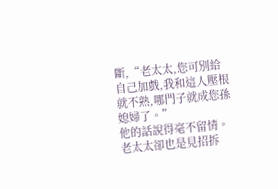斷,“老太太,您可別給自己加戲,我和這人壓根就不熟,哪門子就成您孫媳婦了。”
他的話說得毫不留情。
老太太卻也是見招拆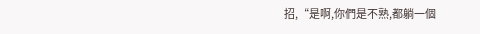招,“是啊,你們是不熟,都躺一個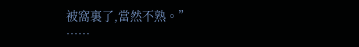被窩裏了,當然不熟。”
……